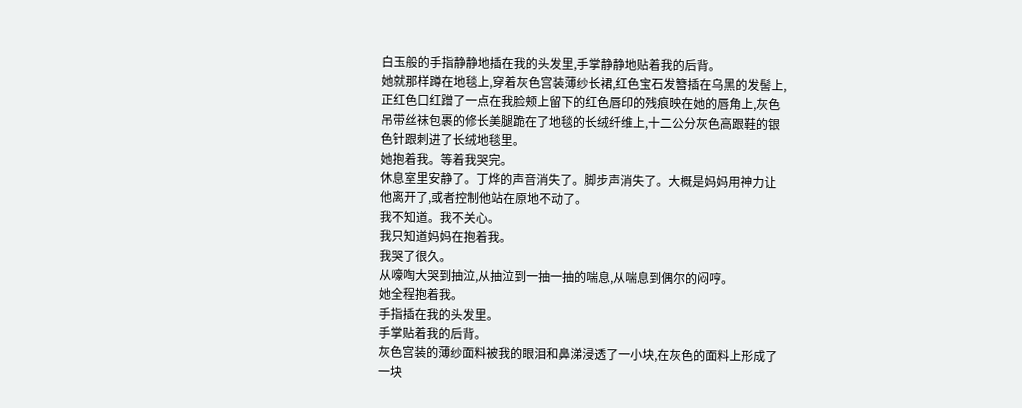白玉般的手指静静地插在我的头发里,手掌静静地贴着我的后背。
她就那样蹲在地毯上,穿着灰色宫装薄纱长裙,红色宝石发簪插在乌黑的发髻上,正红色口红蹭了一点在我脸颊上留下的红色唇印的残痕映在她的唇角上,灰色吊带丝袜包裹的修长美腿跪在了地毯的长绒纤维上,十二公分灰色高跟鞋的银色针跟刺进了长绒地毯里。
她抱着我。等着我哭完。
休息室里安静了。丁烨的声音消失了。脚步声消失了。大概是妈妈用神力让他离开了,或者控制他站在原地不动了。
我不知道。我不关心。
我只知道妈妈在抱着我。
我哭了很久。
从嚎啕大哭到抽泣,从抽泣到一抽一抽的喘息,从喘息到偶尔的闷哼。
她全程抱着我。
手指插在我的头发里。
手掌贴着我的后背。
灰色宫装的薄纱面料被我的眼泪和鼻涕浸透了一小块,在灰色的面料上形成了一块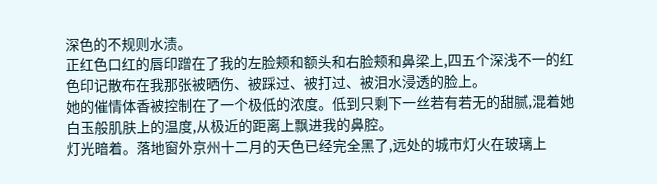深色的不规则水渍。
正红色口红的唇印蹭在了我的左脸颊和额头和右脸颊和鼻梁上,四五个深浅不一的红色印记散布在我那张被晒伤、被踩过、被打过、被泪水浸透的脸上。
她的催情体香被控制在了一个极低的浓度。低到只剩下一丝若有若无的甜腻,混着她白玉般肌肤上的温度,从极近的距离上飘进我的鼻腔。
灯光暗着。落地窗外京州十二月的天色已经完全黑了,远处的城市灯火在玻璃上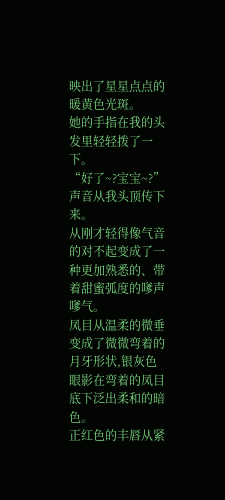映出了星星点点的暖黄色光斑。
她的手指在我的头发里轻轻拨了一下。
“好了~?宝宝~?”
声音从我头顶传下来。
从刚才轻得像气音的对不起变成了一种更加熟悉的、带着甜蜜弧度的嗲声嗲气。
凤目从温柔的微垂变成了微微弯着的月牙形状,银灰色眼影在弯着的凤目底下泛出柔和的暗色。
正红色的丰唇从紧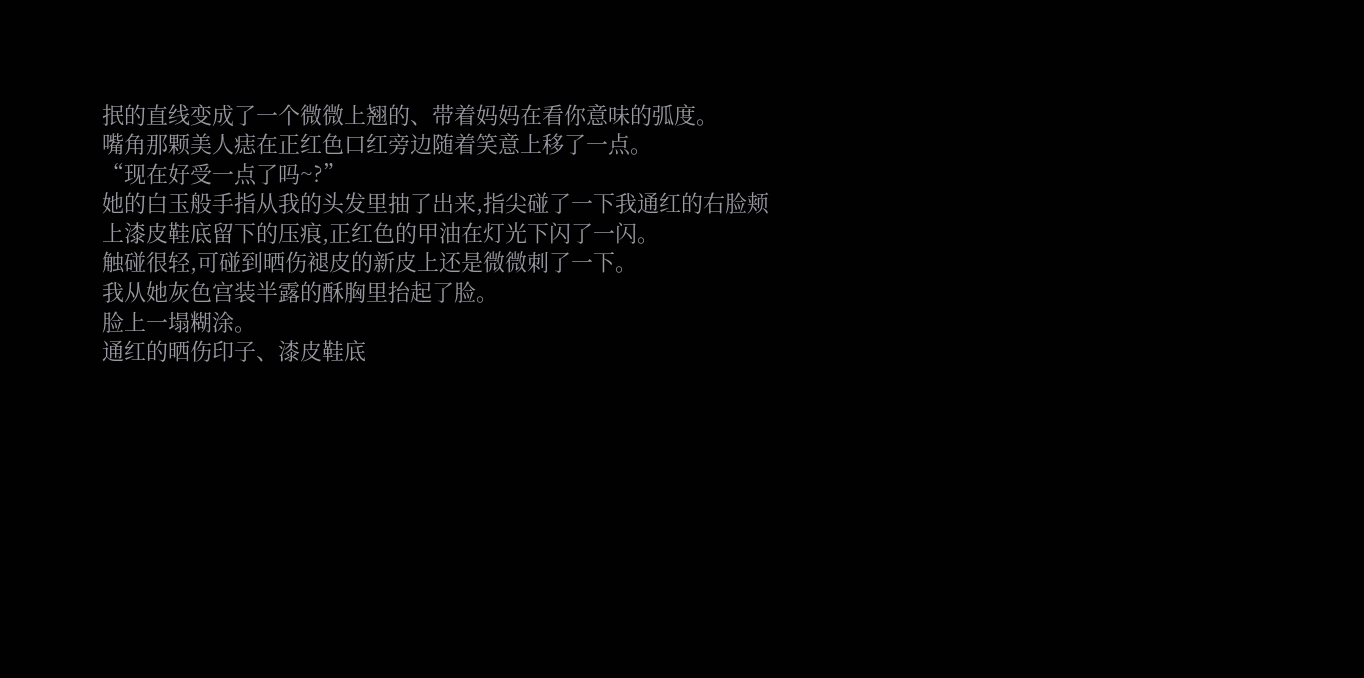抿的直线变成了一个微微上翘的、带着妈妈在看你意味的弧度。
嘴角那颗美人痣在正红色口红旁边随着笑意上移了一点。
“现在好受一点了吗~?”
她的白玉般手指从我的头发里抽了出来,指尖碰了一下我通红的右脸颊上漆皮鞋底留下的压痕,正红色的甲油在灯光下闪了一闪。
触碰很轻,可碰到晒伤褪皮的新皮上还是微微刺了一下。
我从她灰色宫装半露的酥胸里抬起了脸。
脸上一塌糊涂。
通红的晒伤印子、漆皮鞋底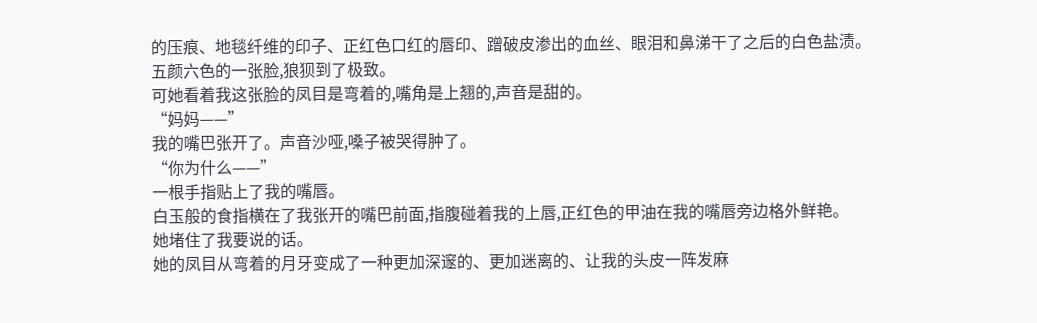的压痕、地毯纤维的印子、正红色口红的唇印、蹭破皮渗出的血丝、眼泪和鼻涕干了之后的白色盐渍。
五颜六色的一张脸,狼狈到了极致。
可她看着我这张脸的凤目是弯着的,嘴角是上翘的,声音是甜的。
“妈妈——”
我的嘴巴张开了。声音沙哑,嗓子被哭得肿了。
“你为什么——”
一根手指贴上了我的嘴唇。
白玉般的食指横在了我张开的嘴巴前面,指腹碰着我的上唇,正红色的甲油在我的嘴唇旁边格外鲜艳。
她堵住了我要说的话。
她的凤目从弯着的月牙变成了一种更加深邃的、更加迷离的、让我的头皮一阵发麻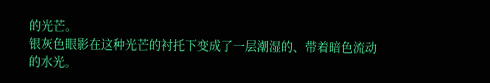的光芒。
银灰色眼影在这种光芒的衬托下变成了一层潮湿的、带着暗色流动的水光。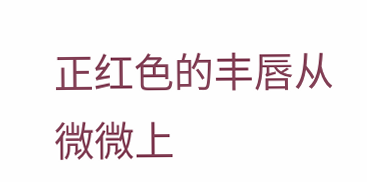正红色的丰唇从微微上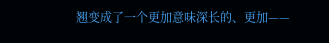翘变成了一个更加意味深长的、更加——